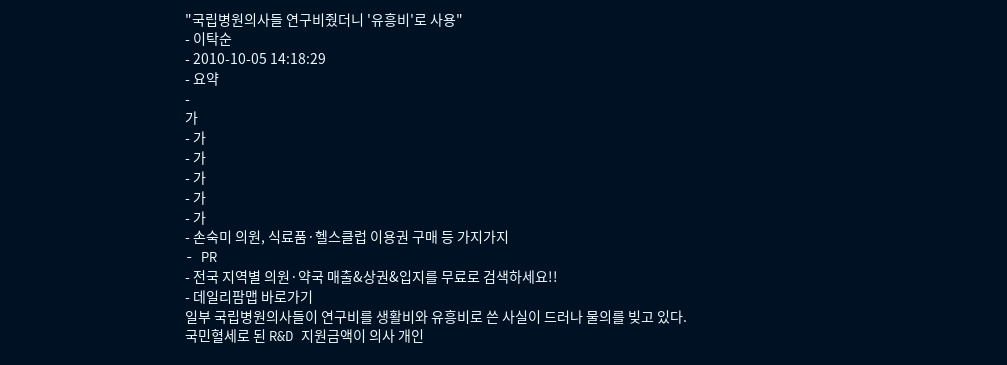"국립병원의사들 연구비줬더니 '유흥비'로 사용"
- 이탁순
- 2010-10-05 14:18:29
- 요약
-
가
- 가
- 가
- 가
- 가
- 가
- 손숙미 의원, 식료품·헬스클럽 이용권 구매 등 가지가지
- PR
- 전국 지역별 의원·약국 매출&상권&입지를 무료로 검색하세요!!
- 데일리팜맵 바로가기
일부 국립병원의사들이 연구비를 생활비와 유흥비로 쓴 사실이 드러나 물의를 빚고 있다.
국민혈세로 된 R&D 지원금액이 의사 개인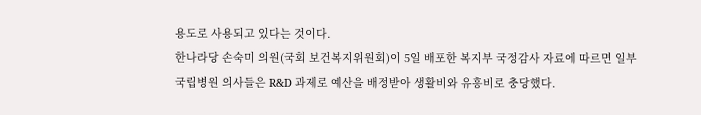용도로 사용되고 있다는 것이다.
한나라당 손숙미 의원(국회 보건복지위원회)이 5일 배포한 복지부 국정감사 자료에 따르면 일부 국립병원 의사들은 R&D 과제로 예산을 배정받아 생활비와 유흥비로 충당했다.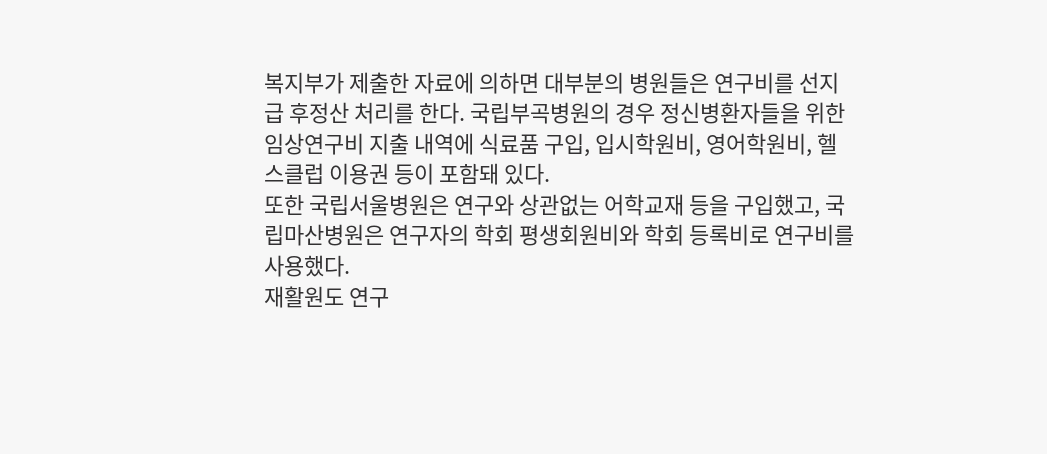복지부가 제출한 자료에 의하면 대부분의 병원들은 연구비를 선지급 후정산 처리를 한다. 국립부곡병원의 경우 정신병환자들을 위한 임상연구비 지출 내역에 식료품 구입, 입시학원비, 영어학원비, 헬스클럽 이용권 등이 포함돼 있다.
또한 국립서울병원은 연구와 상관없는 어학교재 등을 구입했고, 국립마산병원은 연구자의 학회 평생회원비와 학회 등록비로 연구비를 사용했다.
재활원도 연구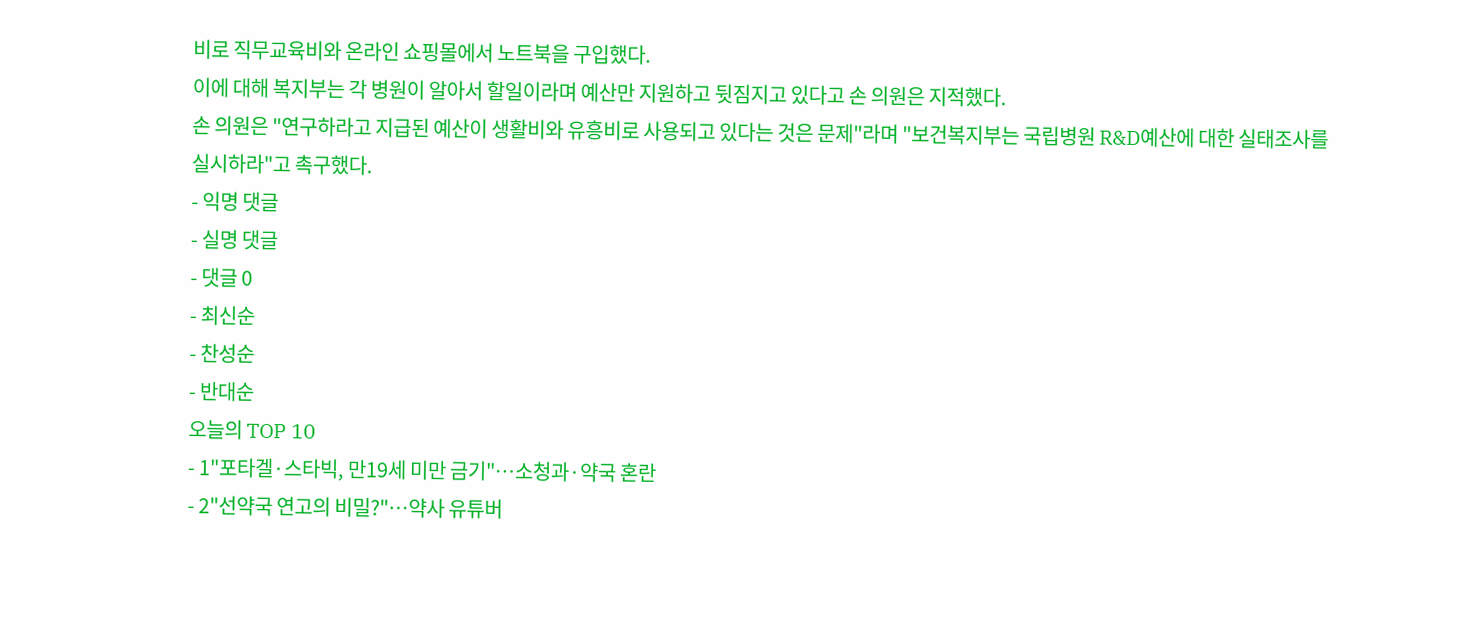비로 직무교육비와 온라인 쇼핑몰에서 노트북을 구입했다.
이에 대해 복지부는 각 병원이 알아서 할일이라며 예산만 지원하고 뒷짐지고 있다고 손 의원은 지적했다.
손 의원은 "연구하라고 지급된 예산이 생활비와 유흥비로 사용되고 있다는 것은 문제"라며 "보건복지부는 국립병원 R&D예산에 대한 실태조사를 실시하라"고 촉구했다.
- 익명 댓글
- 실명 댓글
- 댓글 0
- 최신순
- 찬성순
- 반대순
오늘의 TOP 10
- 1"포타겔·스타빅, 만19세 미만 금기"…소청과·약국 혼란
- 2"선약국 연고의 비밀?"…약사 유튜버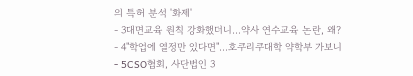의 특허 분석 '화제'
- 3대면교육 원칙 강화했더니…약사 연수교육 논란, 왜?
- 4"학업에 열정만 있다면"…호쿠리쿠대학 약학부 가보니
- 5CSO협회, 사단법인 3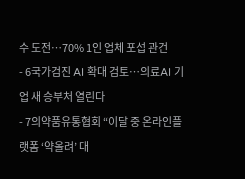수 도전…70% 1인 업체 포섭 관건
- 6국가검진 AI 확대 검토…의료AI 기업 새 승부처 열린다
- 7의약품유통협회 “이달 중 온라인플랫폼 ‘약올려’ 대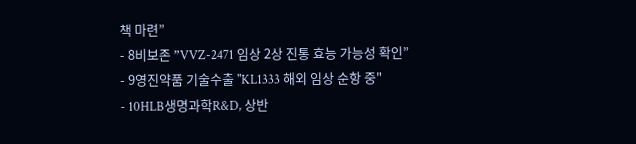책 마련”
- 8비보존 ”VVZ-2471 임상 2상 진통 효능 가능성 확인”
- 9영진약품 기술수출 "KL1333 해외 임상 순항 중"
- 10HLB생명과학R&D, 상반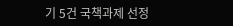기 5건 국책과제 선정